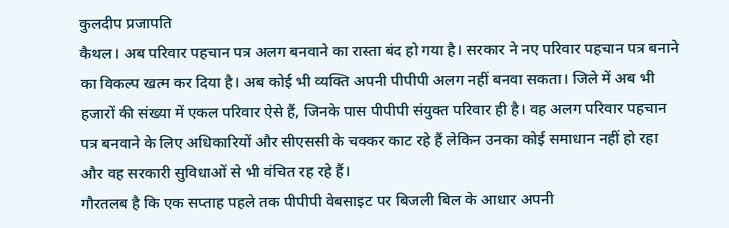कुलदीप प्रजापति
कैथल। अब परिवार पहचान पत्र अलग बनवाने का रास्ता बंद हो गया है। सरकार ने नए परिवार पहचान पत्र बनाने का विकल्प खत्म कर दिया है। अब कोई भी व्यक्ति अपनी पीपीपी अलग नहीं बनवा सकता। जिले में अब भी हजारों की संख्या में एकल परिवार ऐसे हैं, जिनके पास पीपीपी संयुक्त परिवार ही है। वह अलग परिवार पहचान पत्र बनवाने के लिए अधिकारियों और सीएससी के चक्कर काट रहे हैं लेकिन उनका कोई समाधान नहीं हो रहा और वह सरकारी सुविधाओं से भी वंचित रह रहे हैं।
गौरतलब है कि एक सप्ताह पहले तक पीपीपी वेबसाइट पर बिजली बिल के आधार अपनी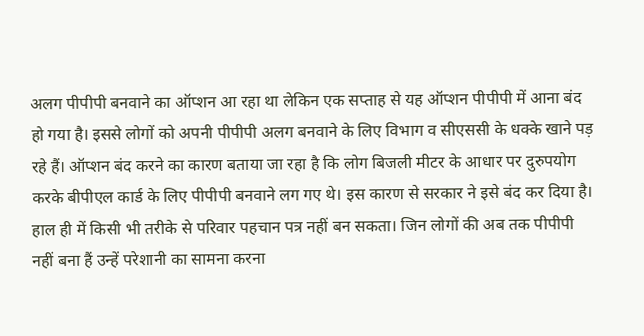अलग पीपीपी बनवाने का ऑप्शन आ रहा था लेकिन एक सप्ताह से यह ऑप्शन पीपीपी में आना बंद हो गया है। इससे लोगों को अपनी पीपीपी अलग बनवाने के लिए विभाग व सीएससी के धक्के खाने पड़ रहे हैं। ऑप्शन बंद करने का कारण बताया जा रहा है कि लोग बिजली मीटर के आधार पर दुरुपयोग करके बीपीएल कार्ड के लिए पीपीपी बनवाने लग गए थे। इस कारण से सरकार ने इसे बंद कर दिया है। हाल ही में किसी भी तरीके से परिवार पहचान पत्र नहीं बन सकता। जिन लोगों की अब तक पीपीपी नहीं बना हैं उन्हें परेशानी का सामना करना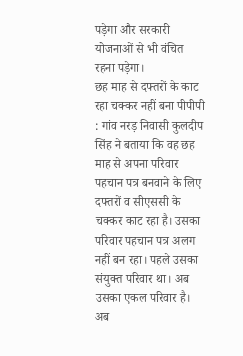पड़ेगा और सरकारी योजनाओं से भी वंचित रहना पड़ेगा।
छह माह से दफ्तरों के काट रहा चक्कर नहीं बना पीपीपी : गांव नरड़ निवासी कुलदीप सिंह ने बताया कि वह छह माह से अपना परिवार पहचान पत्र बनवाने के लिए दफ्तरों व सीएससी के चक्कर काट रहा है। उसका परिवार पहचान पत्र अलग नहीं बन रहा। पहले उसका संयुक्त परिवार था। अब उसका एकल परिवार है। अब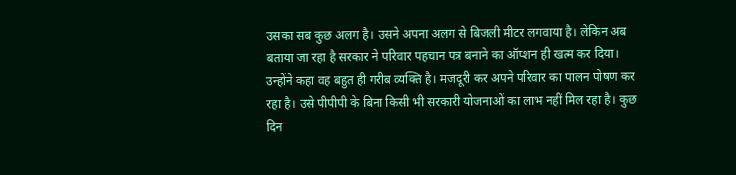उसका सब कुछ अलग है। उसने अपना अलग से बिजली मीटर लगवाया है। लेकिन अब बताया जा रहा है सरकार ने परिवार पहचान पत्र बनाने का ऑप्शन ही खत्म कर दिया। उन्होंने कहा वह बहुत ही गरीब व्यक्ति है। मजदूरी कर अपने परिवार का पालन पोषण कर रहा है। उसे पीपीपी के बिना किसी भी सरकारी योजनाओं का लाभ नहीं मिल रहा है। कुछ दिन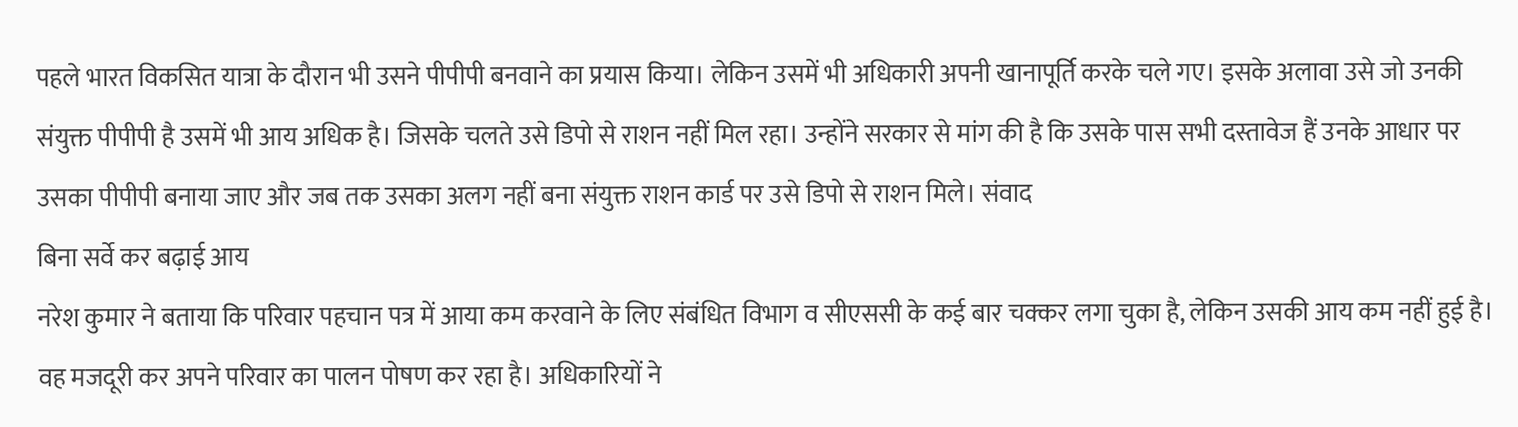पहले भारत विकसित यात्रा के दौरान भी उसने पीपीपी बनवाने का प्रयास किया। लेकिन उसमें भी अधिकारी अपनी खानापूर्ति करके चले गए। इसके अलावा उसे जो उनकी संयुक्त पीपीपी है उसमें भी आय अधिक है। जिसके चलते उसे डिपो से राशन नहीं मिल रहा। उन्होंने सरकार से मांग की है कि उसके पास सभी दस्तावेज हैं उनके आधार पर उसका पीपीपी बनाया जाए और जब तक उसका अलग नहीं बना संयुक्त राशन कार्ड पर उसे डिपो से राशन मिले। संवाद
बिना सर्वे कर बढ़ाई आय
नरेश कुमार ने बताया कि परिवार पहचान पत्र में आया कम करवाने के लिए संबंधित विभाग व सीएससी के कई बार चक्कर लगा चुका है, लेकिन उसकी आय कम नहीं हुई है। वह मजदूरी कर अपने परिवार का पालन पोषण कर रहा है। अधिकारियों ने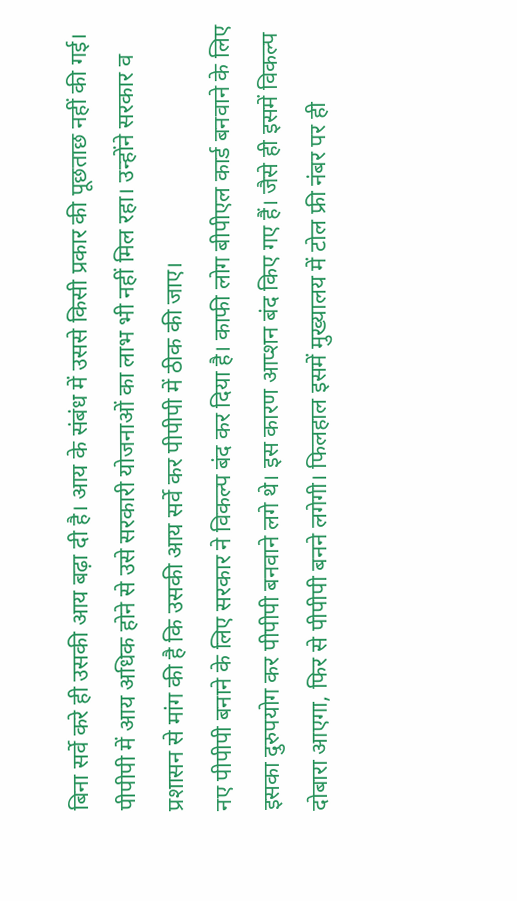बिना सर्वे करे ही उसकी आय बढ़ा दी है। आय के संबंध में उससे किसी प्रकार की पूछताछ नहीं की गई। पीपीपी में आय अधिक होने से उसे सरकारी योजनाओं का लाभ भी नहीं मिल रहा। उन्होंने सरकार व प्रशासन से मांग की है कि उसकी आय सर्वे कर पीपीपी में ठीक की जाए।
नए पीपीपी बनाने के लिए सरकार ने विकल्प बंद कर दिया है। काफी लोग बीपीएल कार्ड बनवाने के लिए इसका दुरुपयोग कर पीपीपी बनवाने लगे थे। इस कारण आप्शन बंद किए गए हैं। जैसे ही इसमें विकल्प दोबारा आएगा, फिर से पीपीपी बनने लगेगी। फिलहाल इसमें मुख्यालय में टोल फ्री नंबर पर ही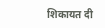शिकायत दी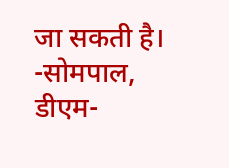जा सकती है। -सोमपाल, डीएम-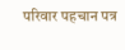परिवार पहचान पत्र